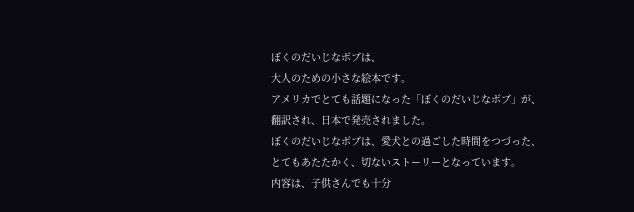ぼくのだいじなボブは、
大人のための小さな絵本です。
アメリカでとても話題になった「ぼくのだいじなボブ」が、
翻訳され、日本で発売されました。
ぼくのだいじなボブは、愛犬との過ごした時間をつづった、
とてもあたたかく、切ないストーリーとなっています。
内容は、子供さんでも十分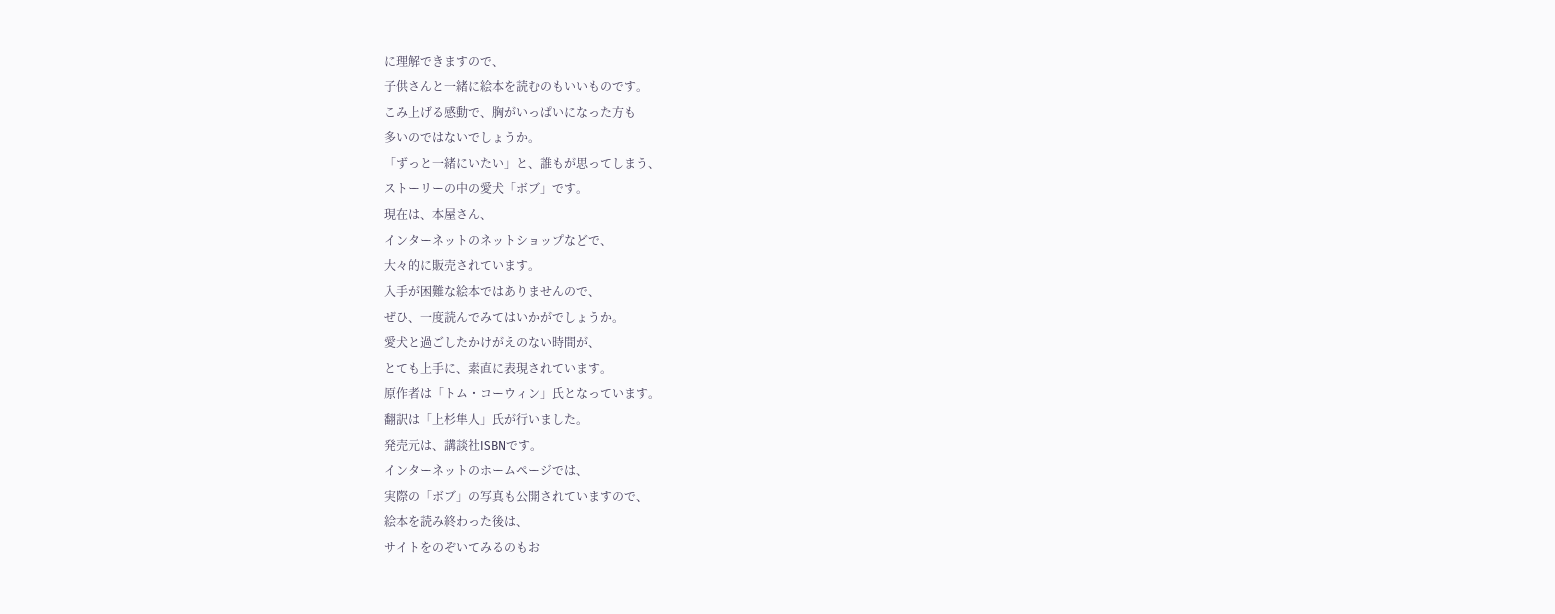に理解できますので、
子供さんと一緒に絵本を読むのもいいものです。
こみ上げる感動で、胸がいっぱいになった方も
多いのではないでしょうか。
「ずっと一緒にいたい」と、誰もが思ってしまう、
ストーリーの中の愛犬「ボブ」です。
現在は、本屋さん、
インターネットのネットショップなどで、
大々的に販売されています。
入手が困難な絵本ではありませんので、
ぜひ、一度読んでみてはいかがでしょうか。
愛犬と過ごしたかけがえのない時間が、
とても上手に、素直に表現されています。
原作者は「トム・コーウィン」氏となっています。
翻訳は「上杉隼人」氏が行いました。
発売元は、講談社ISBNです。
インターネットのホームページでは、
実際の「ボブ」の写真も公開されていますので、
絵本を読み終わった後は、
サイトをのぞいてみるのもお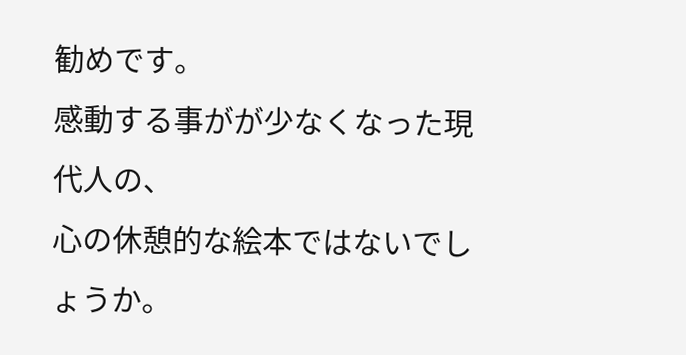勧めです。
感動する事がが少なくなった現代人の、
心の休憩的な絵本ではないでしょうか。